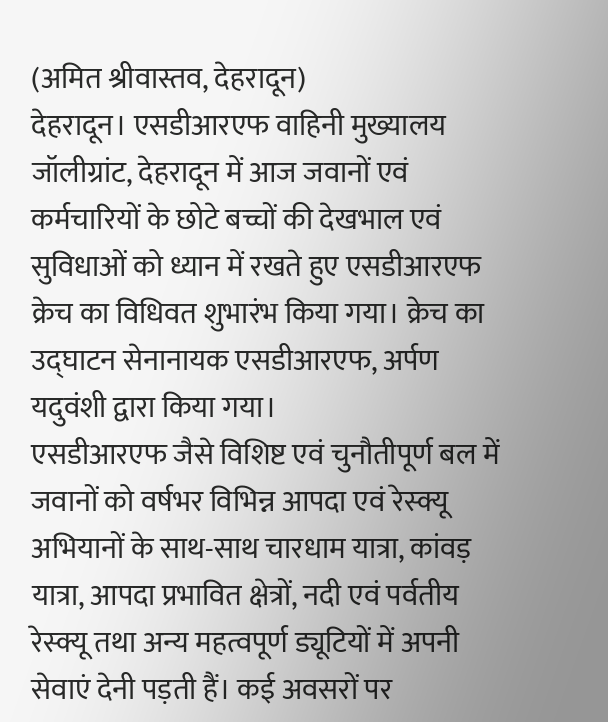(अमित श्रीवास्तव, देहरादून)
देहरादून। एसडीआरएफ वाहिनी मुख्यालय जॉलीग्रांट, देहरादून में आज जवानों एवं कर्मचारियों के छोटे बच्चों की देखभाल एवं सुविधाओं को ध्यान में रखते हुए एसडीआरएफ क्रेच का विधिवत शुभारंभ किया गया। क्रेच का उद्घाटन सेनानायक एसडीआरएफ, अर्पण यदुवंशी द्वारा किया गया।
एसडीआरएफ जैसे विशिष्ट एवं चुनौतीपूर्ण बल में जवानों को वर्षभर विभिन्न आपदा एवं रेस्क्यू अभियानों के साथ-साथ चारधाम यात्रा, कांवड़ यात्रा, आपदा प्रभावित क्षेत्रों, नदी एवं पर्वतीय रेस्क्यू तथा अन्य महत्वपूर्ण ड्यूटियों में अपनी सेवाएं देनी पड़ती हैं। कई अवसरों पर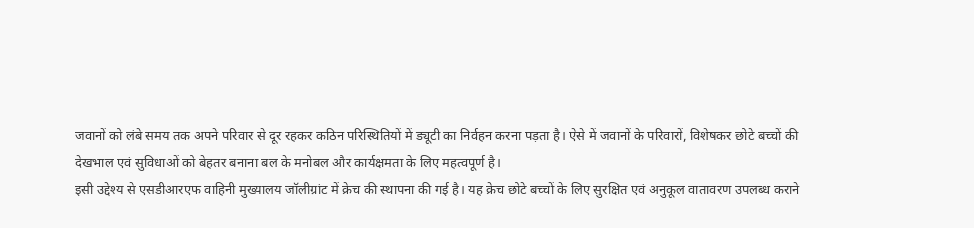जवानों को लंबे समय तक अपने परिवार से दूर रहकर कठिन परिस्थितियों में ड्यूटी का निर्वहन करना पड़ता है। ऐसे में जवानों के परिवारों, विशेषकर छोटे बच्चों की देखभाल एवं सुविधाओं को बेहतर बनाना बल के मनोबल और कार्यक्षमता के लिए महत्वपूर्ण है।
इसी उद्देश्य से एसडीआरएफ वाहिनी मुख्यालय जॉलीग्रांट में क्रेच की स्थापना की गई है। यह क्रेच छोटे बच्चों के लिए सुरक्षित एवं अनुकूल वातावरण उपलब्ध कराने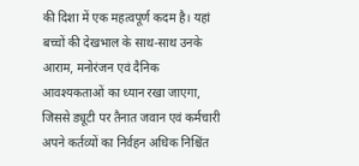की दिशा में एक महत्वपूर्ण कदम है। यहां बच्चों की देखभाल के साथ-साथ उनके आराम, मनोरंजन एवं दैनिक आवश्यकताओं का ध्यान रखा जाएगा, जिससे ड्यूटी पर तैनात जवान एवं कर्मचारी अपने कर्तव्यों का निर्वहन अधिक निश्चिंत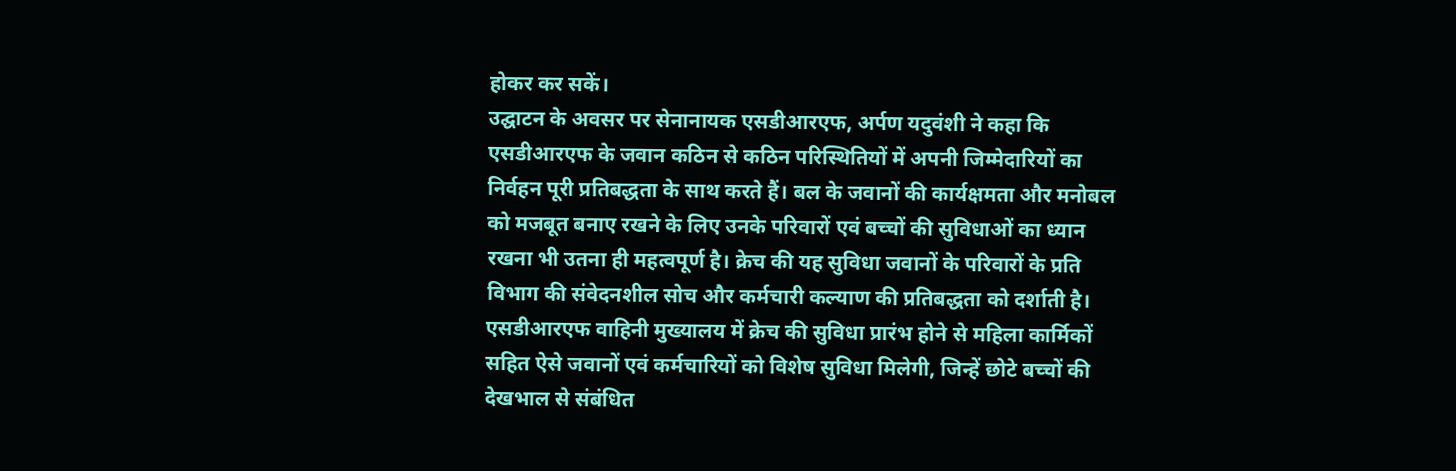होकर कर सकें।
उद्घाटन के अवसर पर सेनानायक एसडीआरएफ, अर्पण यदुवंशी ने कहा कि एसडीआरएफ के जवान कठिन से कठिन परिस्थितियों में अपनी जिम्मेदारियों का निर्वहन पूरी प्रतिबद्धता के साथ करते हैं। बल के जवानों की कार्यक्षमता और मनोबल को मजबूत बनाए रखने के लिए उनके परिवारों एवं बच्चों की सुविधाओं का ध्यान रखना भी उतना ही महत्वपूर्ण है। क्रेच की यह सुविधा जवानों के परिवारों के प्रति विभाग की संवेदनशील सोच और कर्मचारी कल्याण की प्रतिबद्धता को दर्शाती है।
एसडीआरएफ वाहिनी मुख्यालय में क्रेच की सुविधा प्रारंभ होने से महिला कार्मिकों सहित ऐसे जवानों एवं कर्मचारियों को विशेष सुविधा मिलेगी, जिन्हें छोटे बच्चों की देखभाल से संबंधित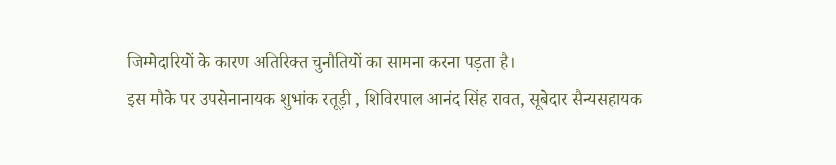जिम्मेदारियों के कारण अतिरिक्त चुनौतियों का सामना करना पड़ता है।
इस मौके पर उपसेनानायक शुभांक रतूड़ी , शिविरपाल आनंद सिंह रावत, सूबेदार सैन्यसहायक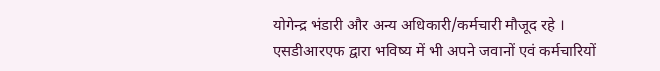योगेन्द्र भंडारी और अन्य अधिकारी/कर्मचारी मौजूद रहे ।
एसडीआरएफ द्वारा भविष्य में भी अपने जवानों एवं कर्मचारियों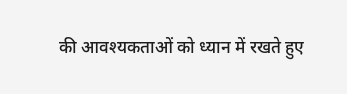की आवश्यकताओं को ध्यान में रखते हुए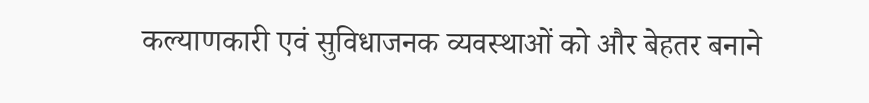कल्याणकारी एवं सुविधाजनक व्यवस्थाओं को और बेहतर बनाने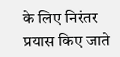के लिए निरंतर प्रयास किए जाते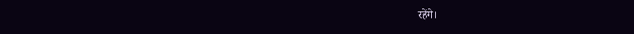रहेंगे।